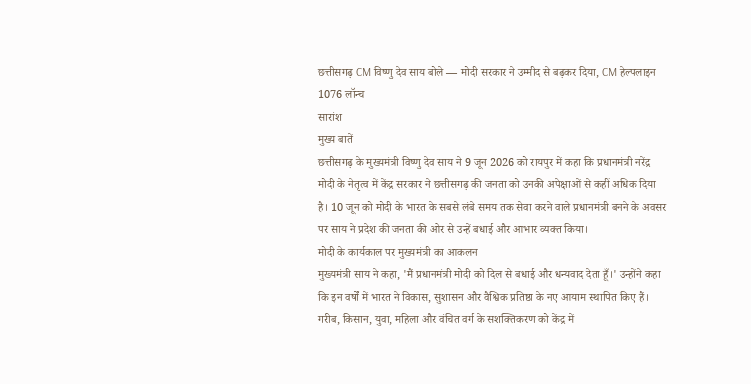छत्तीसगढ़ CM विष्णु देव साय बोले — मोदी सरकार ने उम्मीद से बढ़कर दिया, CM हेल्पलाइन 1076 लॉन्च
सारांश
मुख्य बातें
छत्तीसगढ़ के मुख्यमंत्री विष्णु देव साय ने 9 जून 2026 को रायपुर में कहा कि प्रधानमंत्री नरेंद्र मोदी के नेतृत्व में केंद्र सरकार ने छत्तीसगढ़ की जनता को उनकी अपेक्षाओं से कहीं अधिक दिया है। 10 जून को मोदी के भारत के सबसे लंबे समय तक सेवा करने वाले प्रधानमंत्री बनने के अवसर पर साय ने प्रदेश की जनता की ओर से उन्हें बधाई और आभार व्यक्त किया।
मोदी के कार्यकाल पर मुख्यमंत्री का आकलन
मुख्यमंत्री साय ने कहा, 'मैं प्रधानमंत्री मोदी को दिल से बधाई और धन्यवाद देता हूँ।' उन्होंने कहा कि इन वर्षों में भारत ने विकास, सुशासन और वैश्विक प्रतिष्ठा के नए आयाम स्थापित किए हैं। गरीब, किसान, युवा, महिला और वंचित वर्ग के सशक्तिकरण को केंद्र में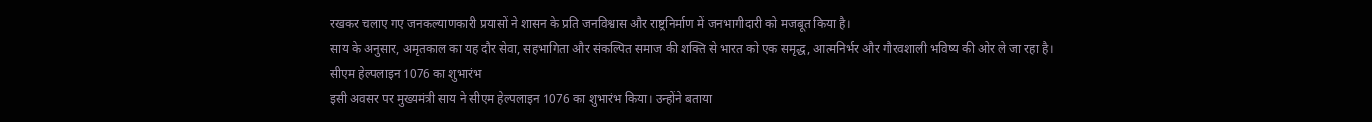रखकर चलाए गए जनकल्याणकारी प्रयासों ने शासन के प्रति जनविश्वास और राष्ट्रनिर्माण में जनभागीदारी को मजबूत किया है।
साय के अनुसार, अमृतकाल का यह दौर सेवा, सहभागिता और संकल्पित समाज की शक्ति से भारत को एक समृद्ध, आत्मनिर्भर और गौरवशाली भविष्य की ओर ले जा रहा है।
सीएम हेल्पलाइन 1076 का शुभारंभ
इसी अवसर पर मुख्यमंत्री साय ने सीएम हेल्पलाइन 1076 का शुभारंभ किया। उन्होंने बताया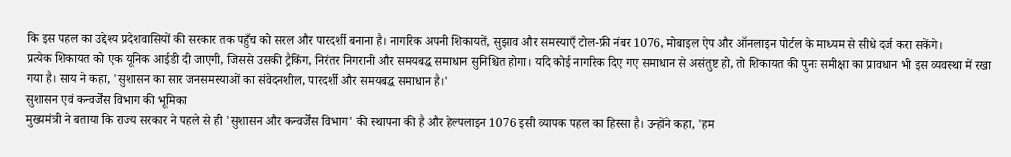कि इस पहल का उद्देश्य प्रदेशवासियों की सरकार तक पहुँच को सरल और पारदर्शी बनाना है। नागरिक अपनी शिकायतें, सुझाव और समस्याएँ टोल-फ्री नंबर 1076, मोबाइल ऐप और ऑनलाइन पोर्टल के माध्यम से सीधे दर्ज करा सकेंगे।
प्रत्येक शिकायत को एक यूनिक आईडी दी जाएगी, जिससे उसकी ट्रैकिंग, निरंतर निगरानी और समयबद्ध समाधान सुनिश्चित होगा। यदि कोई नागरिक दिए गए समाधान से असंतुष्ट हो, तो शिकायत की पुनः समीक्षा का प्रावधान भी इस व्यवस्था में रखा गया है। साय ने कहा, 'सुशासन का सार जनसमस्याओं का संवेदनशील, पारदर्शी और समयबद्ध समाधान है।'
सुशासन एवं कन्वर्जेंस विभाग की भूमिका
मुख्यमंत्री ने बताया कि राज्य सरकार ने पहले से ही 'सुशासन और कन्वर्जेंस विभाग' की स्थापना की है और हेल्पलाइन 1076 इसी व्यापक पहल का हिस्सा है। उन्होंने कहा, 'हम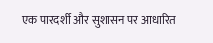एक पारदर्शी और सुशासन पर आधारित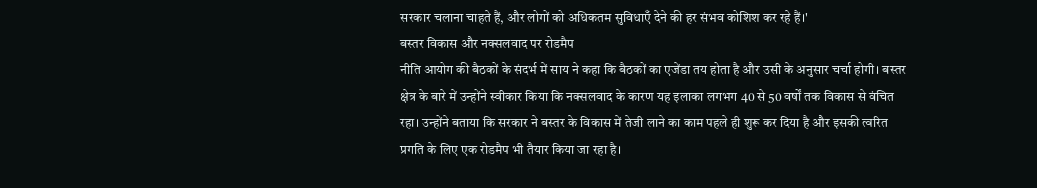सरकार चलाना चाहते हैं, और लोगों को अधिकतम सुविधाएँ देने की हर संभव कोशिश कर रहे हैं।'
बस्तर विकास और नक्सलवाद पर रोडमैप
नीति आयोग की बैठकों के संदर्भ में साय ने कहा कि बैठकों का एजेंडा तय होता है और उसी के अनुसार चर्चा होगी। बस्तर क्षेत्र के बारे में उन्होंने स्वीकार किया कि नक्सलवाद के कारण यह इलाका लगभग 40 से 50 वर्षों तक विकास से वंचित रहा। उन्होंने बताया कि सरकार ने बस्तर के विकास में तेजी लाने का काम पहले ही शुरू कर दिया है और इसकी त्वरित प्रगति के लिए एक रोडमैप भी तैयार किया जा रहा है।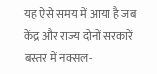यह ऐसे समय में आया है जब केंद्र और राज्य दोनों सरकारें बस्तर में नक्सल-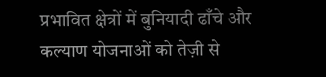प्रभावित क्षेत्रों में बुनियादी ढाँचे और कल्याण योजनाओं को तेज़ी से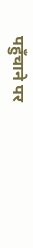पहुँचाने पर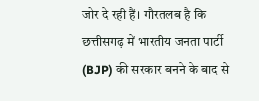जोर दे रही हैं। गौरतलब है कि छत्तीसगढ़ में भारतीय जनता पार्टी (BJP) की सरकार बनने के बाद से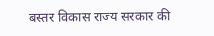बस्तर विकास राज्य सरकार की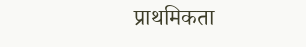प्राथमिकता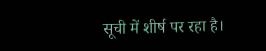सूची में शीर्ष पर रहा है।